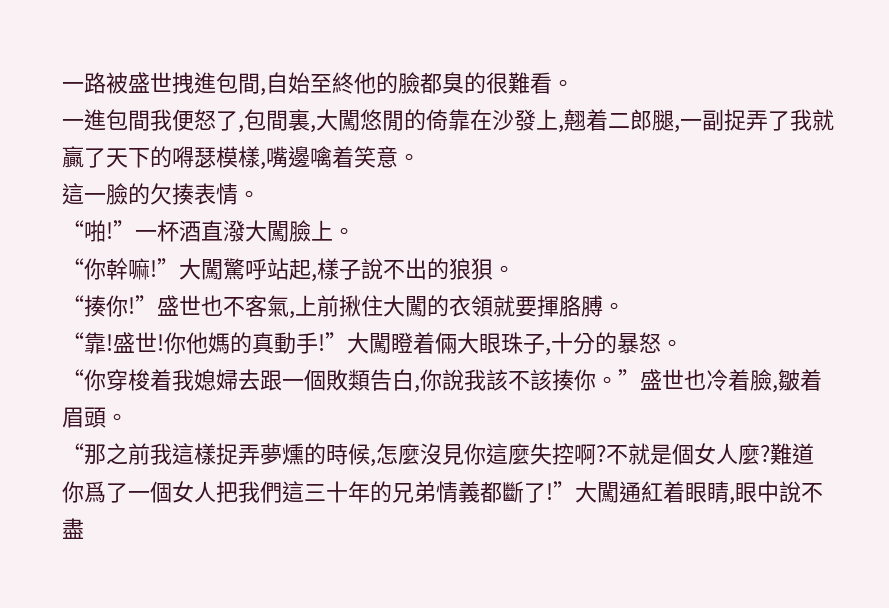一路被盛世拽進包間,自始至終他的臉都臭的很難看。
一進包間我便怒了,包間裏,大闖悠閒的倚靠在沙發上,翹着二郎腿,一副捉弄了我就贏了天下的嘚瑟模樣,嘴邊噙着笑意。
這一臉的欠揍表情。
“啪!”一杯酒直潑大闖臉上。
“你幹嘛!”大闖驚呼站起,樣子說不出的狼狽。
“揍你!”盛世也不客氣,上前揪住大闖的衣領就要揮胳膊。
“靠!盛世!你他媽的真動手!”大闖瞪着倆大眼珠子,十分的暴怒。
“你穿梭着我媳婦去跟一個敗類告白,你說我該不該揍你。”盛世也冷着臉,皺着眉頭。
“那之前我這樣捉弄夢燻的時候,怎麼沒見你這麼失控啊?不就是個女人麼?難道你爲了一個女人把我們這三十年的兄弟情義都斷了!”大闖通紅着眼睛,眼中說不盡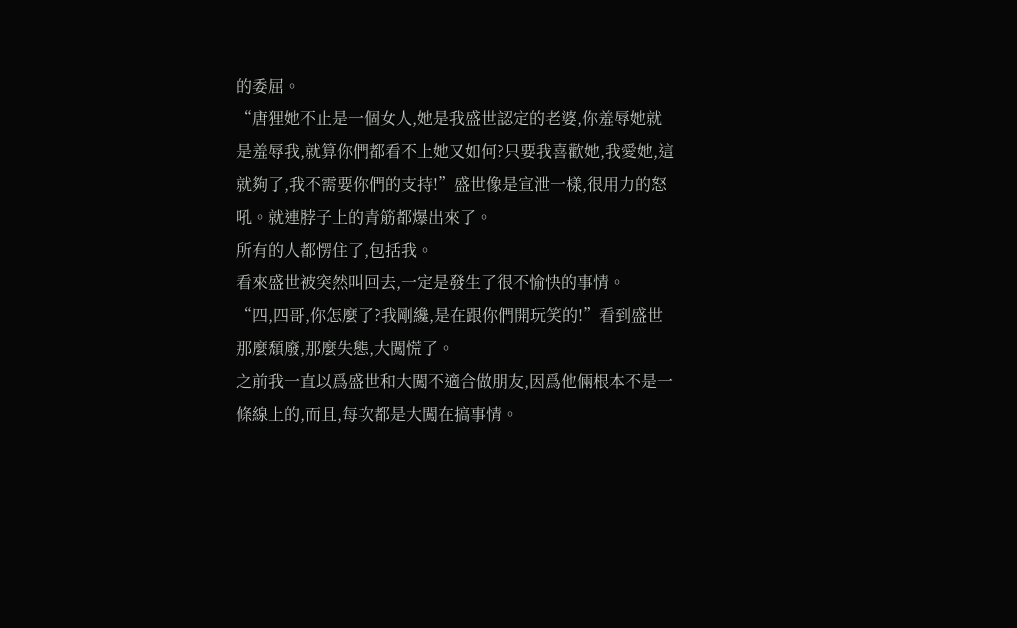的委屈。
“唐狸她不止是一個女人,她是我盛世認定的老婆,你羞辱她就是羞辱我,就算你們都看不上她又如何?只要我喜歡她,我愛她,這就夠了,我不需要你們的支持!”盛世像是宣泄一樣,很用力的怒吼。就連脖子上的青筋都爆出來了。
所有的人都愣住了,包括我。
看來盛世被突然叫回去,一定是發生了很不愉快的事情。
“四,四哥,你怎麼了?我剛纔,是在跟你們開玩笑的!”看到盛世那麼頹廢,那麼失態,大闖慌了。
之前我一直以爲盛世和大闖不適合做朋友,因爲他倆根本不是一條線上的,而且,每次都是大闖在搞事情。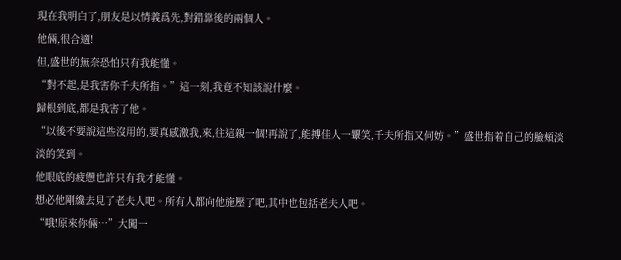現在我明白了,朋友是以情義爲先,對錯靠後的兩個人。
他倆,很合適!
但,盛世的無奈恐怕只有我能懂。
“對不起,是我害你千夫所指。”這一刻,我竟不知該說什麼。
歸根到底,都是我害了他。
“以後不要說這些沒用的,要真感激我,來,往這親一個!再說了,能搏佳人一顰笑,千夫所指又何妨。”盛世指着自己的臉頰淡淡的笑到。
他眼底的疲憊也許只有我才能懂。
想必他剛纔去見了老夫人吧。所有人都向他施壓了吧,其中也包括老夫人吧。
“哦!原來你倆…”大闖一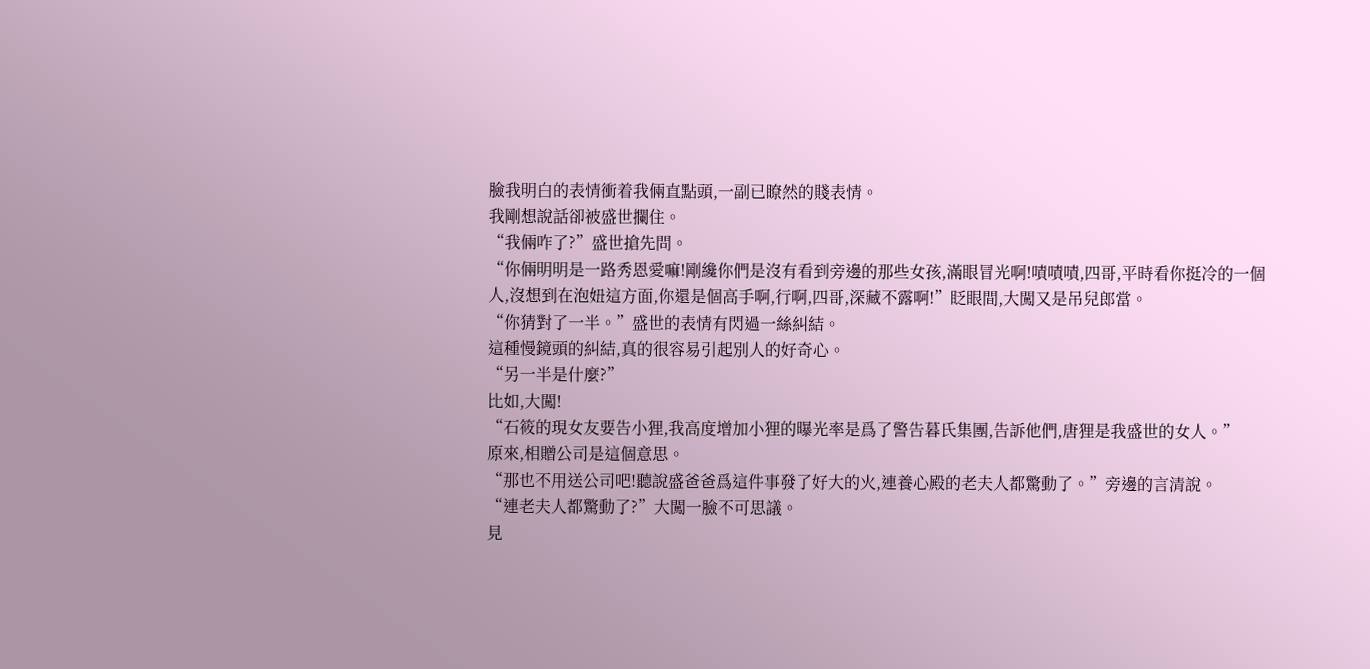臉我明白的表情衝着我倆直點頭,一副已瞭然的賤表情。
我剛想說話卻被盛世攔住。
“我倆咋了?”盛世搶先問。
“你倆明明是一路秀恩愛嘛!剛纔你們是沒有看到旁邊的那些女孩,滿眼冒光啊!嘖嘖嘖,四哥,平時看你挺冷的一個人,沒想到在泡妞這方面,你還是個高手啊,行啊,四哥,深藏不露啊!”眨眼間,大闖又是吊兒郎當。
“你猜對了一半。”盛世的表情有閃過一絲糾結。
這種慢鏡頭的糾結,真的很容易引起別人的好奇心。
“另一半是什麼?”
比如,大闖!
“石筱的現女友要告小狸,我高度增加小狸的曝光率是爲了警告暮氏集團,告訴他們,唐狸是我盛世的女人。”
原來,相贈公司是這個意思。
“那也不用送公司吧!聽說盛爸爸爲這件事發了好大的火,連養心殿的老夫人都驚動了。”旁邊的言清說。
“連老夫人都驚動了?”大闖一臉不可思議。
見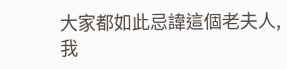大家都如此忌諱這個老夫人,我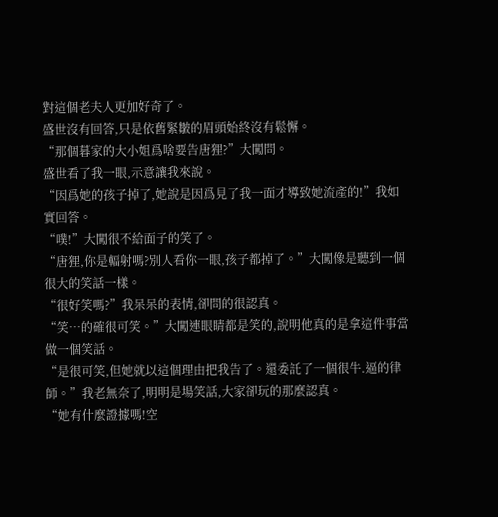對這個老夫人更加好奇了。
盛世沒有回答,只是依舊緊皺的眉頭始終沒有鬆懈。
“那個暮家的大小姐爲啥要告唐狸?”大闖問。
盛世看了我一眼,示意讓我來說。
“因爲她的孩子掉了,她說是因爲見了我一面才導致她流產的!”我如實回答。
“噗!”大闖很不給面子的笑了。
“唐狸,你是輻射嗎?別人看你一眼,孩子都掉了。”大闖像是聽到一個很大的笑話一樣。
“很好笑嗎?”我呆呆的表情,卻問的很認真。
“笑…的確很可笑。”大闖連眼睛都是笑的,說明他真的是拿這件事當做一個笑話。
“是很可笑,但她就以這個理由把我告了。還委託了一個很牛.逼的律師。”我老無奈了,明明是場笑話,大家卻玩的那麼認真。
“她有什麼證據嗎!空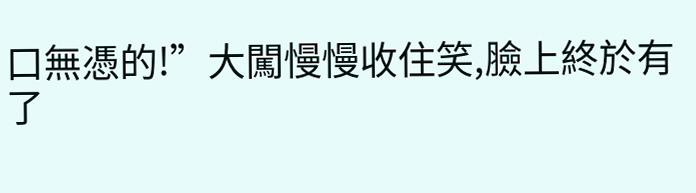口無憑的!”大闖慢慢收住笑,臉上終於有了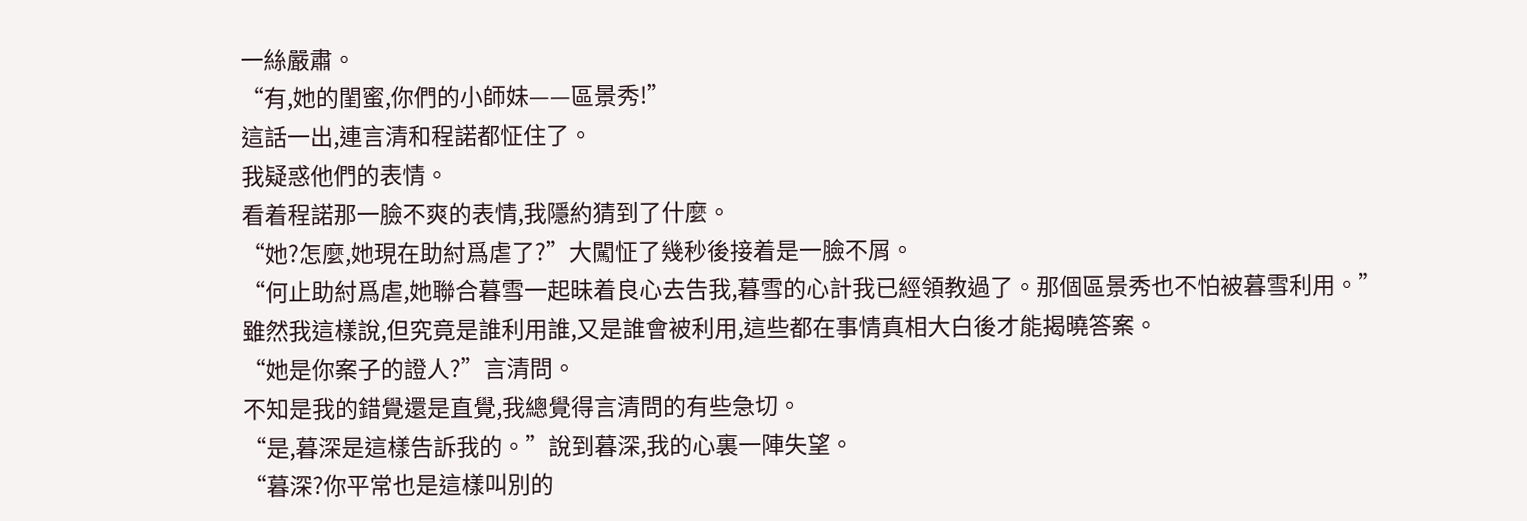一絲嚴肅。
“有,她的閨蜜,你們的小師妹——區景秀!”
這話一出,連言清和程諾都怔住了。
我疑惑他們的表情。
看着程諾那一臉不爽的表情,我隱約猜到了什麼。
“她?怎麼,她現在助紂爲虐了?”大闖怔了幾秒後接着是一臉不屑。
“何止助紂爲虐,她聯合暮雪一起昧着良心去告我,暮雪的心計我已經領教過了。那個區景秀也不怕被暮雪利用。”
雖然我這樣說,但究竟是誰利用誰,又是誰會被利用,這些都在事情真相大白後才能揭曉答案。
“她是你案子的證人?”言清問。
不知是我的錯覺還是直覺,我總覺得言清問的有些急切。
“是,暮深是這樣告訴我的。”說到暮深,我的心裏一陣失望。
“暮深?你平常也是這樣叫別的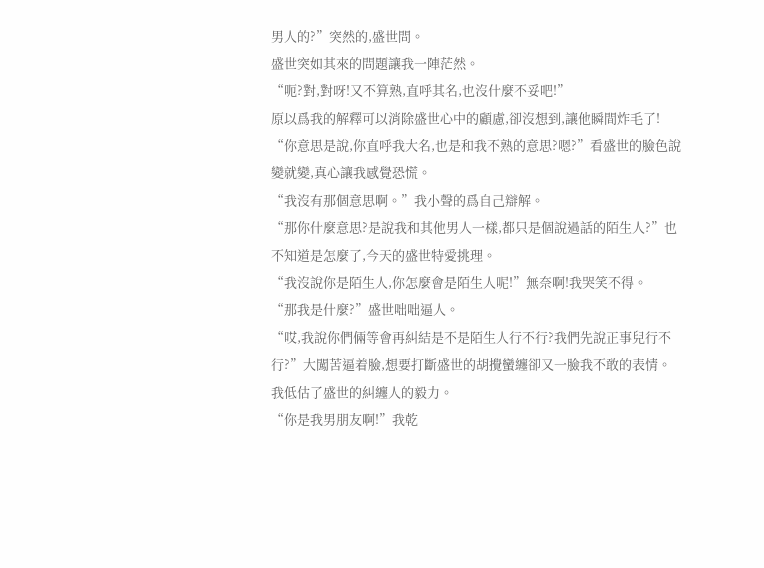男人的?”突然的,盛世問。
盛世突如其來的問題讓我一陣茫然。
“呃?對,對呀!又不算熟,直呼其名,也沒什麼不妥吧!”
原以爲我的解釋可以消除盛世心中的顧慮,卻沒想到,讓他瞬間炸毛了!
“你意思是說,你直呼我大名,也是和我不熟的意思?嗯?”看盛世的臉色說變就變,真心讓我感覺恐慌。
“我沒有那個意思啊。”我小聲的爲自己辯解。
“那你什麼意思?是說我和其他男人一樣,都只是個說過話的陌生人?”也不知道是怎麼了,今天的盛世特愛挑理。
“我沒說你是陌生人,你怎麼會是陌生人呢!”無奈啊!我哭笑不得。
“那我是什麼?”盛世咄咄逼人。
“哎,我說你們倆等會再糾結是不是陌生人行不行?我們先說正事兒行不行?”大闖苦逼着臉,想要打斷盛世的胡攪蠻纏卻又一臉我不敢的表情。
我低估了盛世的糾纏人的毅力。
“你是我男朋友啊!”我乾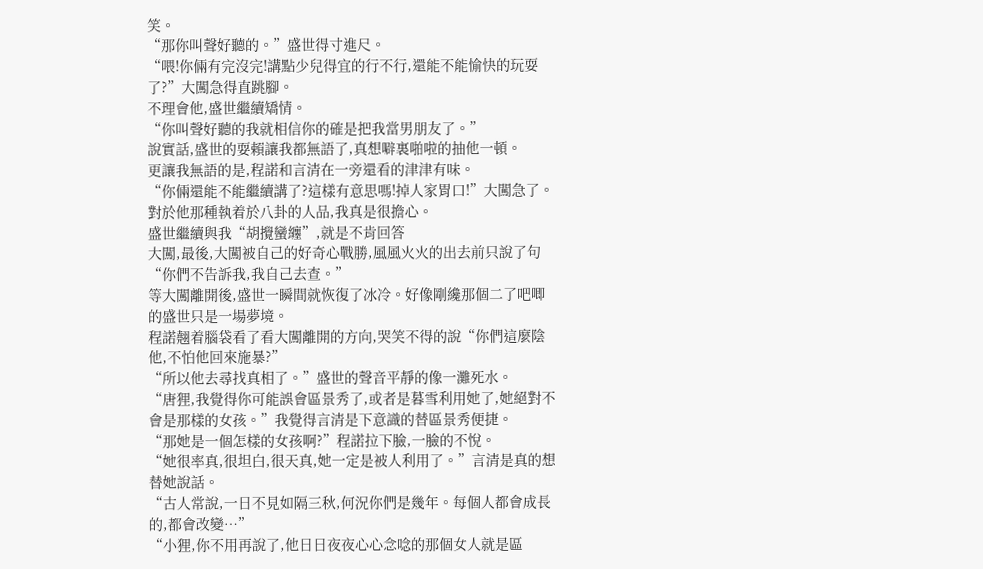笑。
“那你叫聲好聽的。”盛世得寸進尺。
“喂!你倆有完沒完!講點少兒得宜的行不行,還能不能愉快的玩耍了?”大闖急得直跳腳。
不理會他,盛世繼續矯情。
“你叫聲好聽的我就相信你的確是把我當男朋友了。”
說實話,盛世的耍賴讓我都無語了,真想噼裏啪啦的抽他一頓。
更讓我無語的是,程諾和言清在一旁還看的津津有味。
“你倆還能不能繼續講了?這樣有意思嗎!掉人家胃口!”大闖急了。
對於他那種執着於八卦的人品,我真是很擔心。
盛世繼續與我“胡攪蠻纏”,就是不肯回答
大闖,最後,大闖被自己的好奇心戰勝,風風火火的出去前只說了句“你們不告訴我,我自己去查。”
等大闖離開後,盛世一瞬間就恢復了冰冷。好像剛纔那個二了吧唧的盛世只是一場夢境。
程諾翹着腦袋看了看大闖離開的方向,哭笑不得的說“你們這麼陰他,不怕他回來施暴?”
“所以他去尋找真相了。”盛世的聲音平靜的像一灘死水。
“唐狸,我覺得你可能誤會區景秀了,或者是暮雪利用她了,她絕對不會是那樣的女孩。”我覺得言清是下意識的替區景秀便捷。
“那她是一個怎樣的女孩啊?”程諾拉下臉,一臉的不悅。
“她很率真,很坦白,很天真,她一定是被人利用了。”言清是真的想替她說話。
“古人常說,一日不見如隔三秋,何況你們是幾年。每個人都會成長的,都會改變…”
“小狸,你不用再說了,他日日夜夜心心念唸的那個女人就是區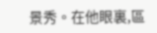景秀。在他眼裏,區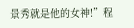景秀就是他的女神!”程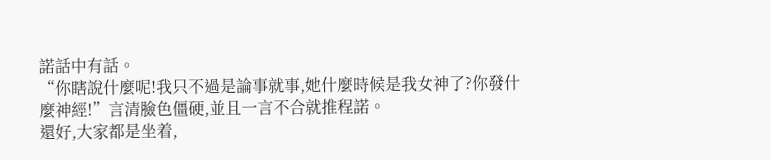諾話中有話。
“你瞎說什麼呢!我只不過是論事就事,她什麼時候是我女神了?你發什麼神經!”言清臉色僵硬,並且一言不合就推程諾。
還好,大家都是坐着,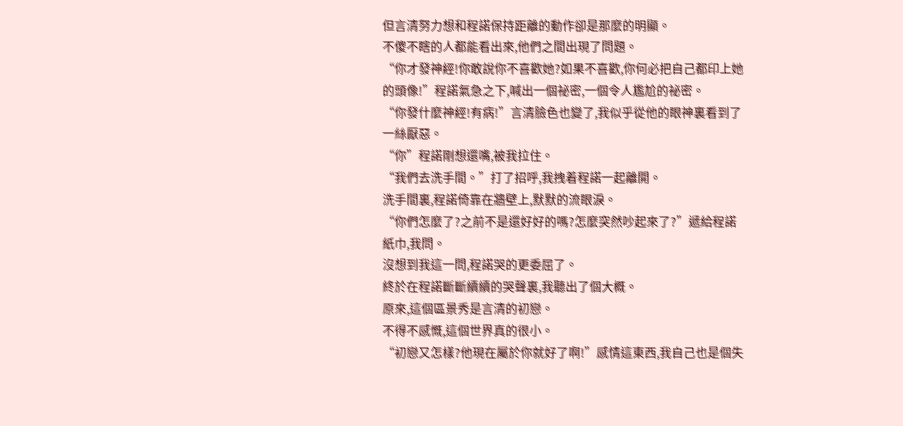但言清努力想和程諾保持距離的動作卻是那麼的明顯。
不傻不瞎的人都能看出來,他們之間出現了問題。
“你才發神經!你敢說你不喜歡她?如果不喜歡,你何必把自己都印上她的頭像!”程諾氣急之下,喊出一個祕密,一個令人尷尬的祕密。
“你發什麼神經!有病!”言清臉色也變了,我似乎從他的眼神裏看到了一絲厭惡。
“你”程諾剛想還嘴,被我拉住。
“我們去洗手間。”打了招呼,我拽着程諾一起離開。
洗手間裏,程諾倚靠在牆壁上,默默的流眼淚。
“你們怎麼了?之前不是還好好的嗎?怎麼突然吵起來了?”遞給程諾紙巾,我問。
沒想到我這一問,程諾哭的更委屈了。
終於在程諾斷斷續續的哭聲裏,我聽出了個大概。
原來,這個區景秀是言清的初戀。
不得不感慨,這個世界真的很小。
“初戀又怎樣?他現在屬於你就好了啊!”感情這東西,我自己也是個失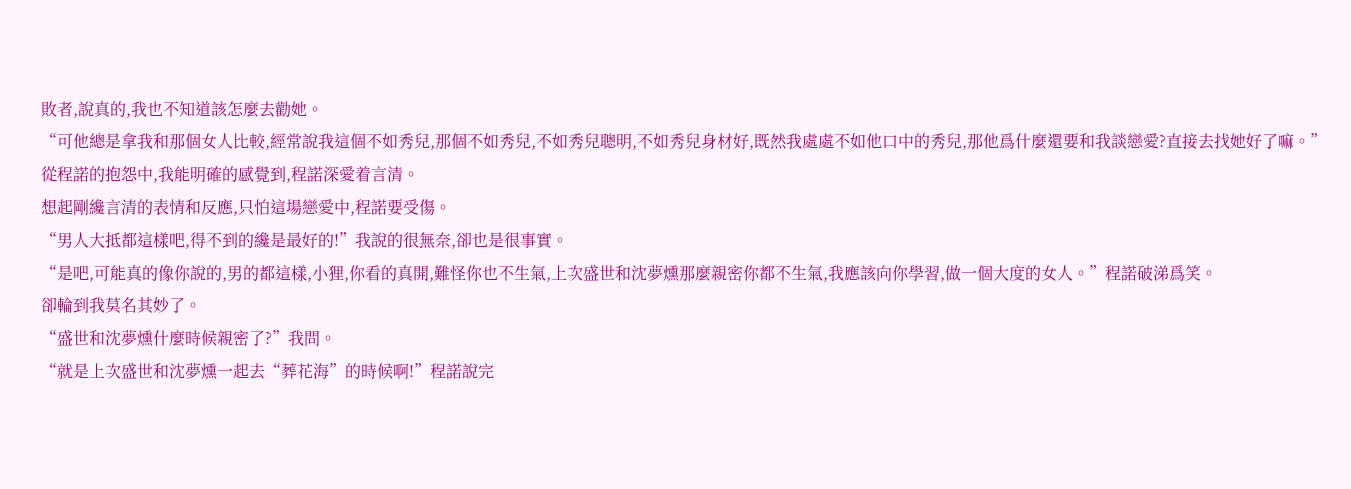敗者,說真的,我也不知道該怎麼去勸她。
“可他總是拿我和那個女人比較,經常說我這個不如秀兒,那個不如秀兒,不如秀兒聰明,不如秀兒身材好,既然我處處不如他口中的秀兒,那他爲什麼還要和我談戀愛?直接去找她好了嘛。”
從程諾的抱怨中,我能明確的感覺到,程諾深愛着言清。
想起剛纔言清的表情和反應,只怕這場戀愛中,程諾要受傷。
“男人大抵都這樣吧,得不到的纔是最好的!”我說的很無奈,卻也是很事實。
“是吧,可能真的像你說的,男的都這樣,小狸,你看的真開,難怪你也不生氣,上次盛世和沈夢燻那麼親密你都不生氣,我應該向你學習,做一個大度的女人。”程諾破涕爲笑。
卻輪到我莫名其妙了。
“盛世和沈夢燻什麼時候親密了?”我問。
“就是上次盛世和沈夢燻一起去“葬花海”的時候啊!”程諾說完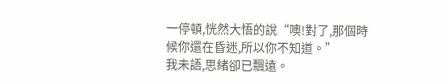一停頓,恍然大悟的說“噢!對了,那個時候你還在昏迷,所以你不知道。”
我未語,思緒卻已飄遠。